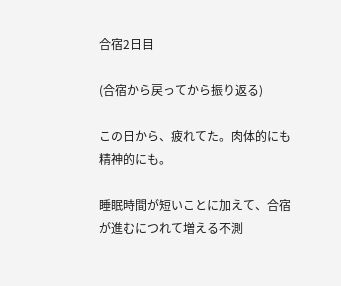合宿2日目

(合宿から戻ってから振り返る)

この日から、疲れてた。肉体的にも精神的にも。

睡眠時間が短いことに加えて、合宿が進むにつれて増える不測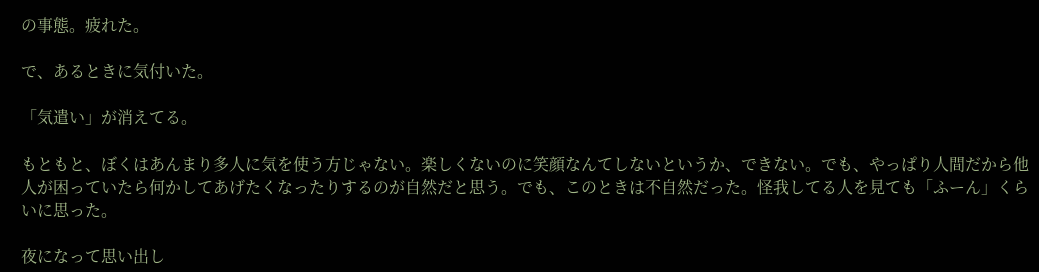の事態。疲れた。

で、あるときに気付いた。

「気遣い」が消えてる。

もともと、ぼくはあんまり多人に気を使う方じゃない。楽しくないのに笑顔なんてしないというか、できない。でも、やっぱり人間だから他人が困っていたら何かしてあげたくなったりするのが自然だと思う。でも、このときは不自然だった。怪我してる人を見ても「ふーん」くらいに思った。

夜になって思い出し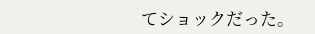てショックだった。